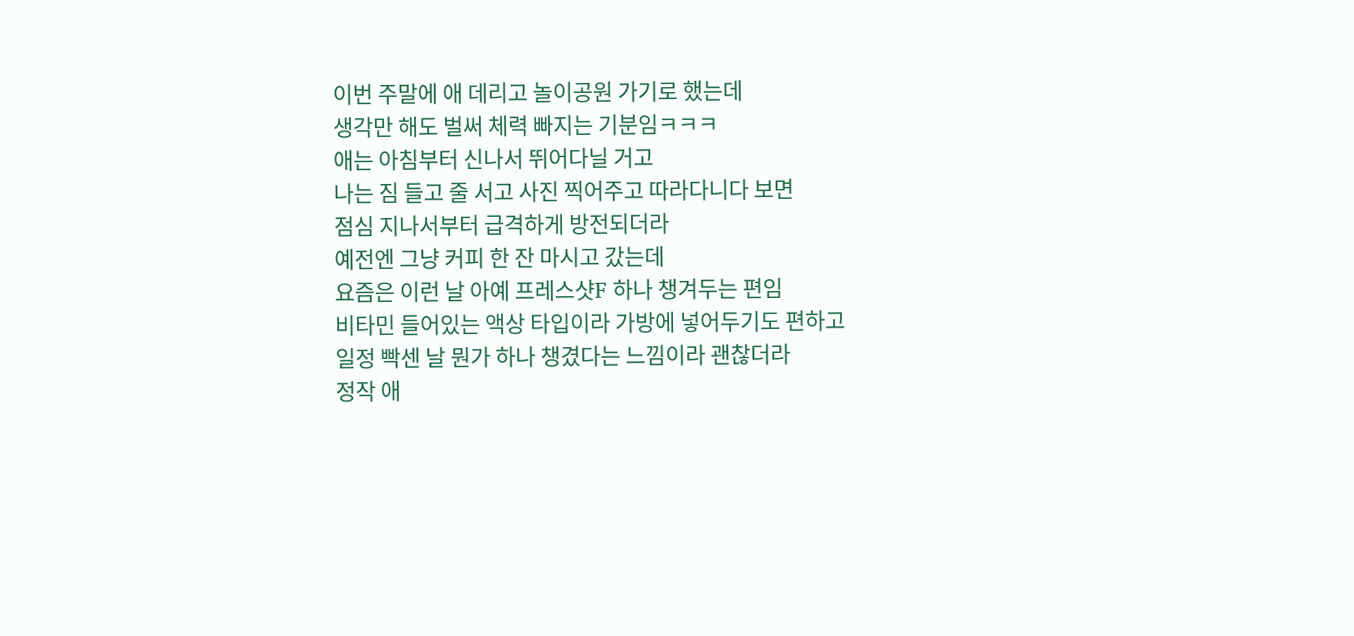이번 주말에 애 데리고 놀이공원 가기로 했는데
생각만 해도 벌써 체력 빠지는 기분임ㅋㅋㅋ
애는 아침부터 신나서 뛰어다닐 거고
나는 짐 들고 줄 서고 사진 찍어주고 따라다니다 보면
점심 지나서부터 급격하게 방전되더라
예전엔 그냥 커피 한 잔 마시고 갔는데
요즘은 이런 날 아예 프레스샷F 하나 챙겨두는 편임
비타민 들어있는 액상 타입이라 가방에 넣어두기도 편하고
일정 빡센 날 뭔가 하나 챙겼다는 느낌이라 괜찮더라
정작 애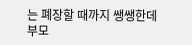는 폐장할 때까지 쌩쌩한데
부모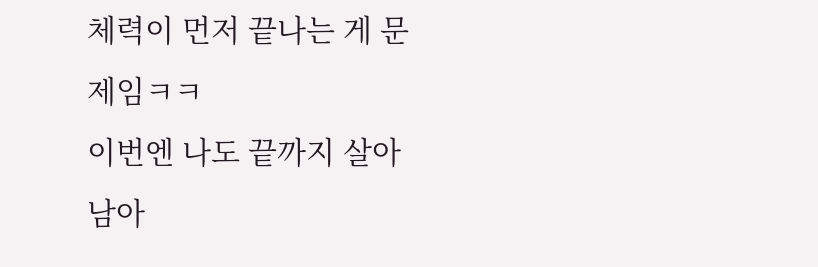체력이 먼저 끝나는 게 문제임ㅋㅋ
이번엔 나도 끝까지 살아남아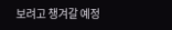보려고 챙겨갈 예정